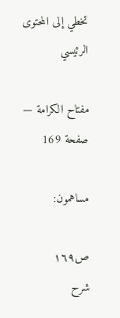تخطي إلى المحتوى الرئيسي

مفتاح الكرامة — صفحة 169

مساهمون:

ص١٦٩
شرح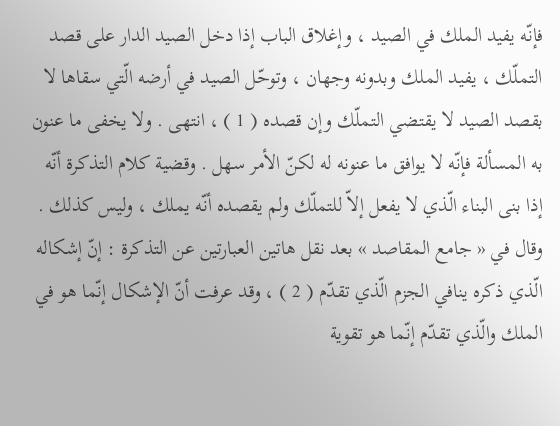فإنّه يفيد الملك في الصيد ، وإغلاق الباب إذا دخل الصيد الدار على قصد التملّك ، يفيد الملك وبدونه وجهان ، وتوحّل الصيد في أرضه الّتي سقاها لا بقصد الصيد لا يقتضي التملّك وإن قصده ( 1 ) ، انتهى . ولا يخفى ما عنون به المسألة فإنّه لا يوافق ما عنونه له لكنّ الأمر سهل . وقضية كلام التذكرة أنّه إذا بنى البناء الّذي لا يفعل إلاّ للتملّك ولم يقصده أنّه يملك ، وليس كذلك . وقال في « جامع المقاصد » بعد نقل هاتين العبارتين عن التذكرة : إنّ إشكاله الّذي ذكره ينافي الجزم الّذي تقدّم ( 2 ) ، وقد عرفت أنّ الإشكال إنّما هو في الملك والّذي تقدّم إنّما هو تقوية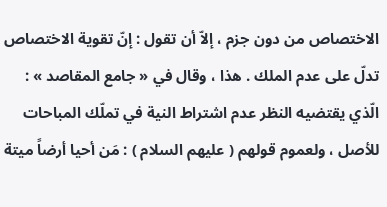الاختصاص من دون جزم ، إلاّ أن تقول : إنّ تقوية الاختصاص تدلّ على عدم الملك . هذا ، وقال في « جامع المقاصد » : الّذي يقتضيه النظر عدم اشتراط النية في تملّك المباحات للأصل ، ولعموم قولهم ( عليهم السلام ) : مَن أحيا أرضاً ميتة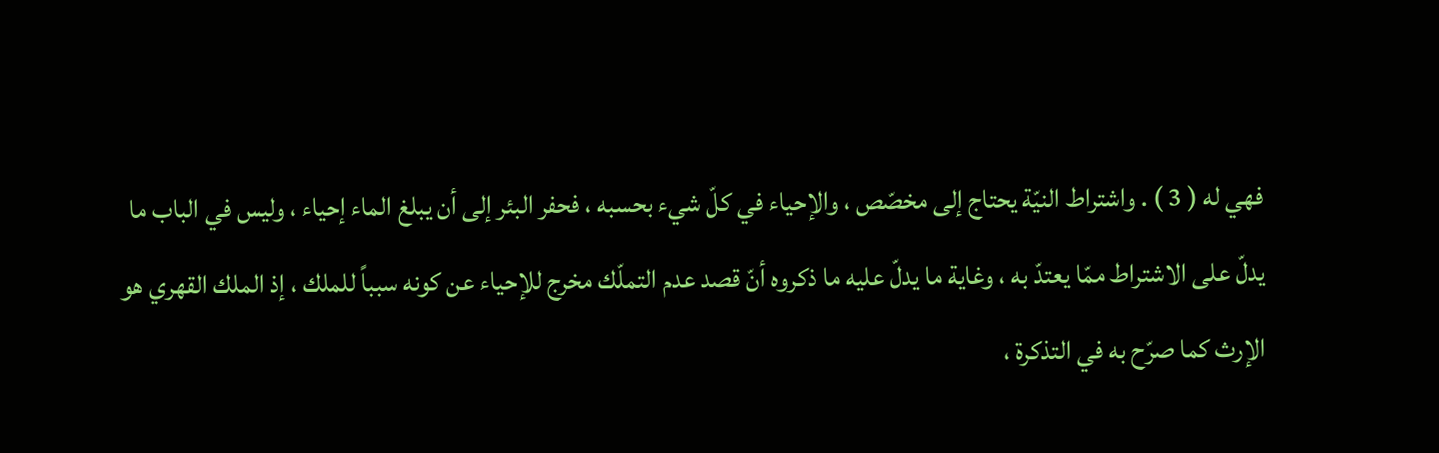فهي له ( 3 ) . واشتراط النيّة يحتاج إلى مخصّص ، والإحياء في كلّ شيء بحسبه ، فحفر البئر إلى أن يبلغ الماء إحياء ، وليس في الباب ما يدلّ على الاشتراط ممّا يعتدّ به ، وغاية ما يدلّ عليه ما ذكروه أنّ قصد عدم التملّك مخرج للإحياء عن كونه سبباً للملك ، إذ الملك القهري هو الإرث كما صرّح به في التذكرة ،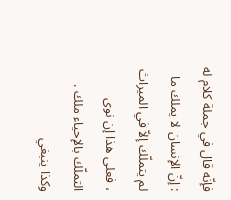فإنّه قال في جملة كلام له : إنّ الإنسان لا يملك ما لم يتملّك إلاّ في الميراث ، فعلى هذا إن نوى التملّك بالإحياء ملك . وكذا ينبغي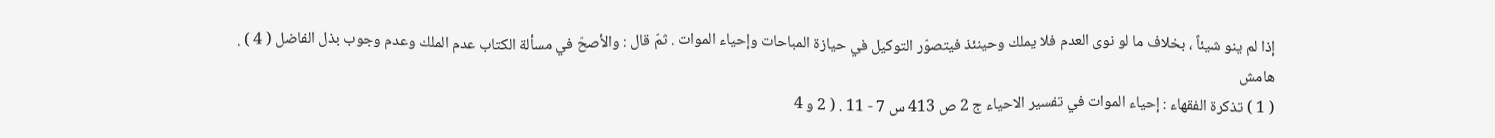إذا لم ينو شيئاً ، بخلاف ما لو نوى العدم فلا يملك وحينئذ فيتصوّر التوكيل في حيازة المباحات وإحياء الموات . ثمّ قال : والأصحّ في مسألة الكتاب عدم الملك وعدم وجوب بذل الفاضل ( 4 ) .
هامش
( 1 ) تذكرة الفقهاء : إحياء الموات في تفسير الاحياء ج 2 ص 413 س 7 - 11 . ( 2 و 4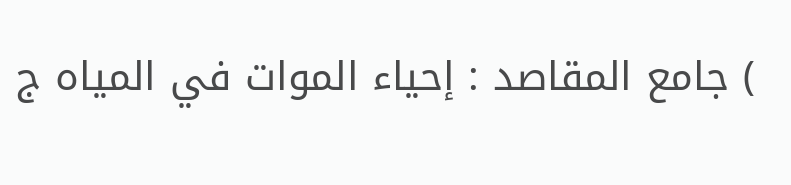) جامع المقاصد : إحياء الموات في المياه ج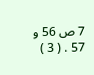7 ص 56 و 57 . ( 3 )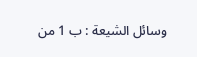وسائل الشيعة : ب 1 من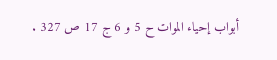أبواب إحياء الموات ح 5 و 6 ج 17 ص 327 .